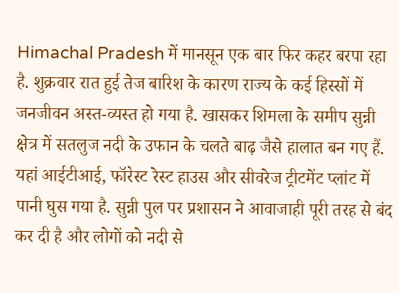Himachal Pradesh में मानसून एक बार फिर कहर बरपा रहा है. शुक्रवार रात हुई तेज बारिश के कारण राज्य के कई हिस्सों में जनजीवन अस्त-व्यस्त हो गया है. खासकर शिमला के समीप सुन्नी क्षेत्र में सतलुज नदी के उफान के चलते बाढ़ जैसे हालात बन गए हैं. यहां आईटीआई, फॉरेस्ट रेस्ट हाउस और सीवरेज ट्रीटमेंट प्लांट में पानी घुस गया है. सुन्नी पुल पर प्रशासन ने आवाजाही पूरी तरह से बंद कर दी है और लोगों को नदी से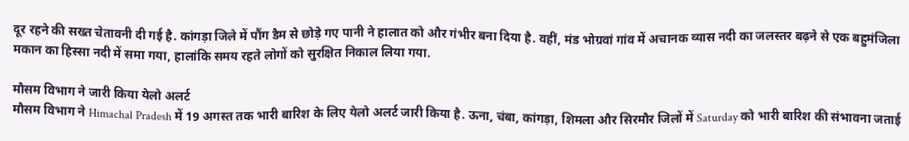दूर रहने की सख्त चेतावनी दी गई है. कांगड़ा जिले में पौंग डैम से छोड़े गए पानी ने हालात को और गंभीर बना दिया है. वहीं, मंड भोग्रवां गांव में अचानक व्यास नदी का जलस्तर बढ़ने से एक बहुमंजिला मकान का हिस्सा नदी में समा गया, हालांकि समय रहते लोगों को सुरक्षित निकाल लिया गया.

मौसम विभाग ने जारी किया येलो अलर्ट
मौसम विभाग ने Himachal Pradesh में 19 अगस्त तक भारी बारिश के लिए येलो अलर्ट जारी किया है. ऊना, चंबा, कांगड़ा, शिमला और सिरमौर जिलों में Saturday को भारी बारिश की संभावना जताई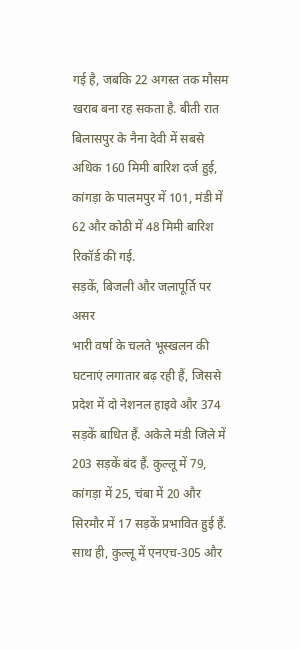गई है, जबकि 22 अगस्त तक मौसम खराब बना रह सकता है. बीती रात बिलासपुर के नैना देवी में सबसे अधिक 160 मिमी बारिश दर्ज हुई, कांगड़ा के पालमपुर में 101, मंडी में 62 और कोठी में 48 मिमी बारिश रिकॉर्ड की गई.
सड़कें, बिजली और जलापूर्ति पर असर
भारी वर्षा के चलते भूस्खलन की घटनाएं लगातार बढ़ रही हैं, जिससे प्रदेश में दो नेशनल हाइवे और 374 सड़कें बाधित हैं. अकेले मंडी जिले में 203 सड़कें बंद हैं. कुल्लू में 79, कांगड़ा में 25, चंबा में 20 और सिरमौर में 17 सड़कें प्रभावित हुई हैं. साथ ही, कुल्लू में एनएच-305 और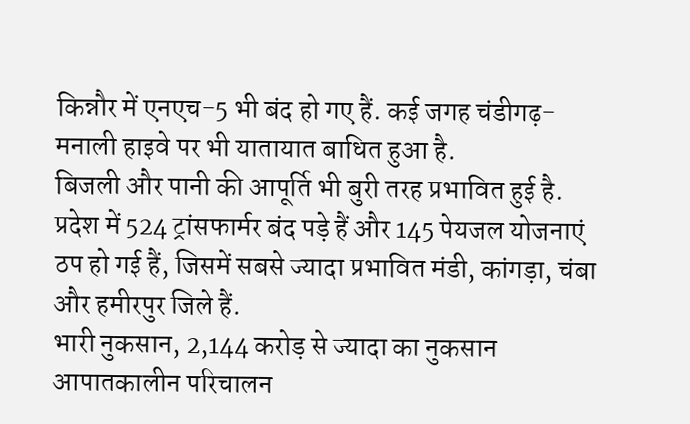किन्नौर में एनएच-5 भी बंद हो गए हैं. कई जगह चंडीगढ़-मनाली हाइवे पर भी यातायात बाधित हुआ है.
बिजली और पानी की आपूर्ति भी बुरी तरह प्रभावित हुई है. प्रदेश में 524 ट्रांसफार्मर बंद पड़े हैं और 145 पेयजल योजनाएं ठप हो गई हैं, जिसमें सबसे ज्यादा प्रभावित मंडी, कांगड़ा, चंबा और हमीरपुर जिले हैं.
भारी नुकसान, 2,144 करोड़ से ज्यादा का नुकसान
आपातकालीन परिचालन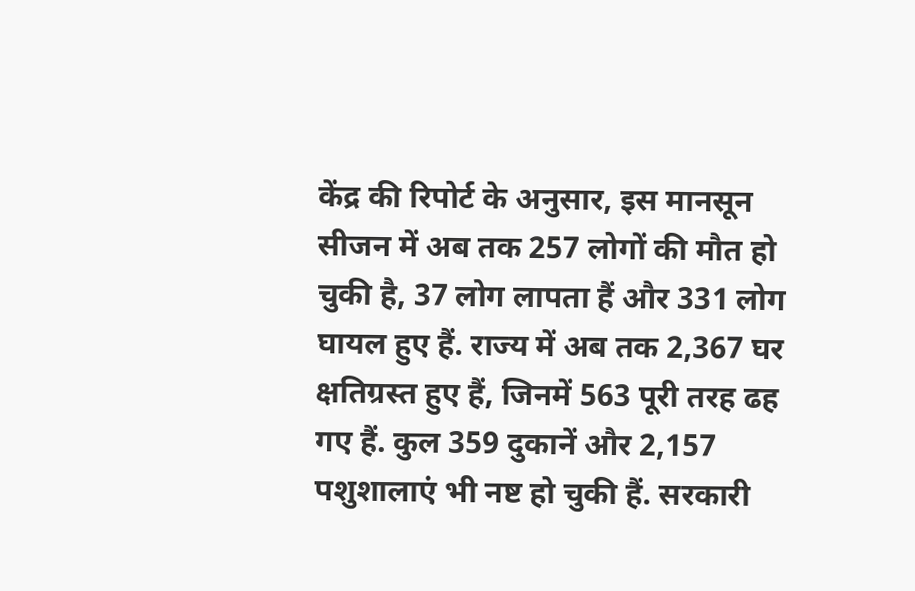केंद्र की रिपोर्ट के अनुसार, इस मानसून सीजन में अब तक 257 लोगों की मौत हो चुकी है, 37 लोग लापता हैं और 331 लोग घायल हुए हैं. राज्य में अब तक 2,367 घर क्षतिग्रस्त हुए हैं, जिनमें 563 पूरी तरह ढह गए हैं. कुल 359 दुकानें और 2,157 पशुशालाएं भी नष्ट हो चुकी हैं. सरकारी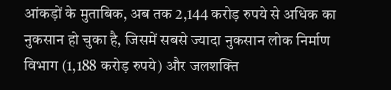आंकड़ों के मुताबिक, अब तक 2,144 करोड़ रुपये से अधिक का नुकसान हो चुका है, जिसमें सबसे ज्यादा नुकसान लोक निर्माण विभाग (1,188 करोड़ रुपये) और जलशक्ति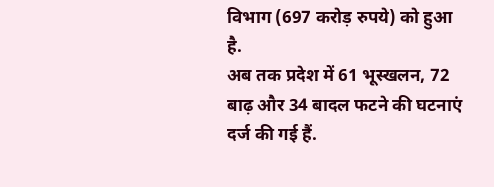विभाग (697 करोड़ रुपये) को हुआ है.
अब तक प्रदेश में 61 भूस्खलन, 72 बाढ़ और 34 बादल फटने की घटनाएं दर्ज की गई हैं.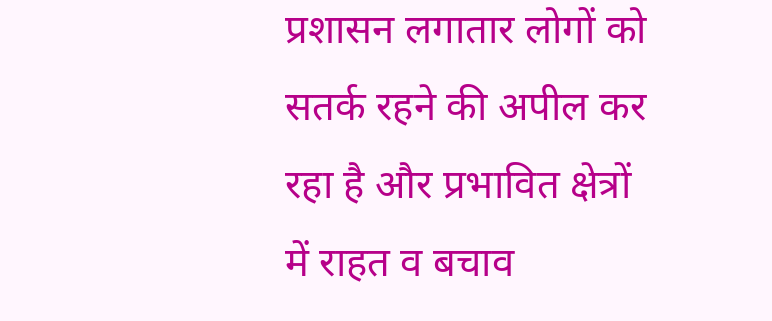प्रशासन लगातार लोगों को सतर्क रहने की अपील कर रहा है और प्रभावित क्षेत्रों में राहत व बचाव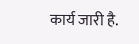कार्य जारी है.